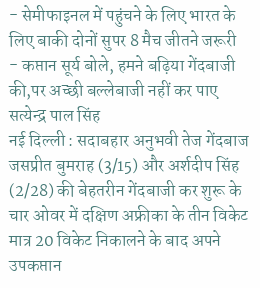- सेमीफाइनल में पहुंचने के लिए भारत के लिए बाकी दोनों सुपर 8 मैच जीतने जरूरी
- कप्तान सूर्य बोले, हमने बढ़िया गेंदबाजी की,पर अच्छी बल्लेबाजी नहीं कर पाए
सत्येन्द्र पाल सिंह
नई दिल्ली : सदाबहार अनुभवी तेज गेंदबाज जसप्रीत बुमराह (3/15) और अर्शदीप सिंह (2/28) की बेहतरीन गेंदबाजी कर शुरू के चार ओवर में दक्षिण अफ्रीका के तीन विकेट मात्र 20 विकेट निकालने के बाद अपने उपकप्तान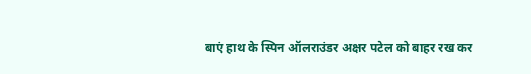बाएं हाथ के स्पिन ऑलराउंडर अक्षर पटेल को बाहर रख कर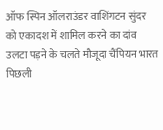ऑफ स्पिन ऑलराउंडर वाशिंगटन सुंदर को एकादश में शामिल करने का दांव उलटा पड़ने के चलते मौजूदा चैंपियन भारत पिछली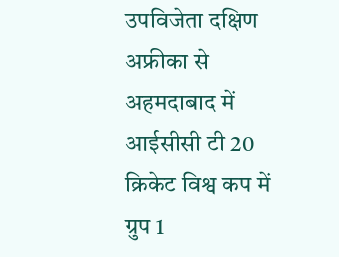उपविजेता दक्षिण अफ्रीका से अहमदाबाद में आईसीसी टी 20 क्रिकेट विश्व कप में ग्रुप 1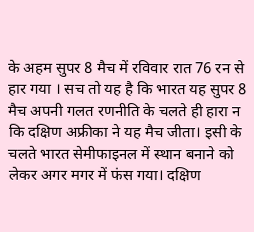के अहम सुपर 8 मैच में रविवार रात 76 रन से हार गया । सच तो यह है कि भारत यह सुपर 8 मैच अपनी गलत रणनीति के चलते ही हारा न कि दक्षिण अफ्रीका ने यह मैच जीता। इसी के चलते भारत सेमीफाइनल में स्थान बनाने को लेकर अगर मगर में फंस गया। दक्षिण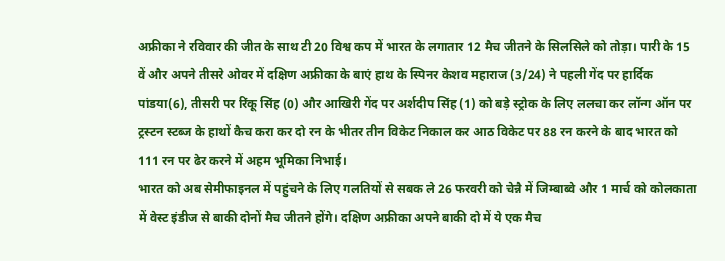अफ्रीका ने रविवार की जीत के साथ टी 20 विश्व कप में भारत के लगातार 12 मैच जीतने के सिलसिले को तोड़ा। पारी के 15 वें और अपने तीसरे ओवर में दक्षिण अफ्रीका के बाएं हाथ के स्पिनर केशव महाराज (3/24) ने पहली गेंद पर हार्दिक पांडया(6), तीसरी पर रिंकू सिंह (0) और आखिरी गेंद पर अर्शदीप सिंह (1) को बड़े स्ट्रोक के लिए ललचा कर लॉन्ग ऑन पर ट्रस्टन स्टब्ज के हाथों कैच करा कर दो रन के भीतर तीन विकेट निकाल कर आठ विकेट पर 88 रन करने के बाद भारत को 111 रन पर ढेर करने में अहम भूमिका निभाई।
भारत को अब सेमीफाइनल में पहुंचने के लिए गलतियों से सबक ले 26 फरवरी को चेन्नै में जिम्बाब्वे और 1 मार्च को कोलकाता में वेस्ट इंडीज से बाकी दोनों मैच जीतने होंगे। दक्षिण अफ्रीका अपने बाकी दो में ये एक मैच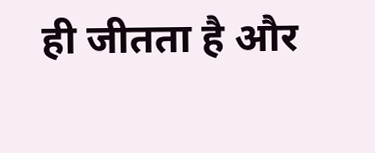ही जीतता है और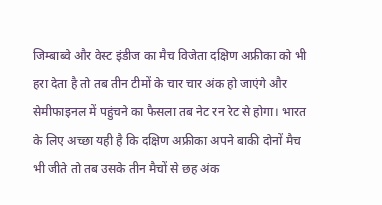जिम्बाब्वे और वेस्ट इंडीज का मैच विजेता दक्षिण अफ्रीका को भी हरा देता है तो तब तीन टीमों के चार चार अंक हो जाएंगे और सेमीफाइनल में पहुंचने का फैसला तब नेट रन रेट से होगा। भारत के लिए अच्छा यही है कि दक्षिण अफ्रीका अपने बाकी दोनों मैच भी जीते तो तब उसके तीन मैचों से छह अंक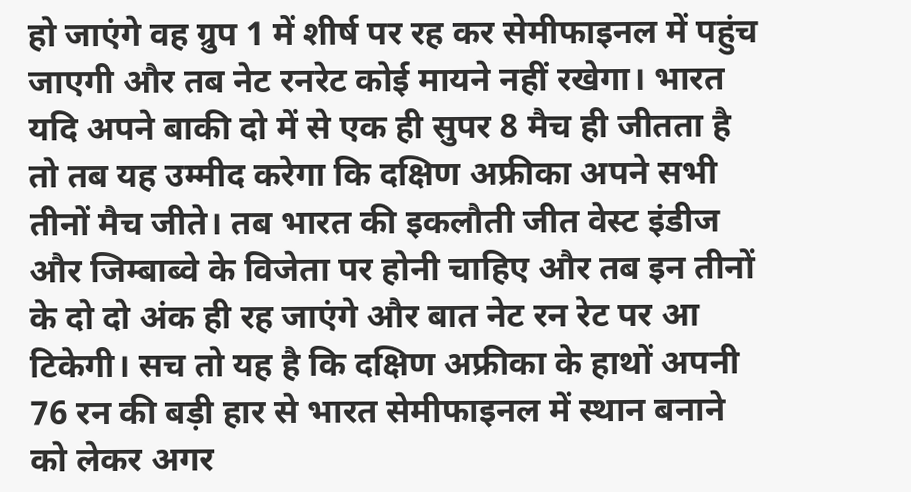हो जाएंगे वह ग्रुप 1 में शीर्ष पर रह कर सेमीफाइनल में पहुंच जाएगी और तब नेट रनरेट कोई मायने नहीं रखेगा। भारत यदि अपने बाकी दो में से एक ही सुपर 8 मैच ही जीतता है तो तब यह उम्मीद करेगा कि दक्षिण अफ्रीका अपने सभी तीनों मैच जीते। तब भारत की इकलौती जीत वेस्ट इंडीज और जिम्बाब्वे के विजेता पर होनी चाहिए और तब इन तीनों के दो दो अंक ही रह जाएंगे और बात नेट रन रेट पर आ टिकेगी। सच तो यह है कि दक्षिण अफ्रीका के हाथों अपनी 76 रन की बड़ी हार से भारत सेमीफाइनल में स्थान बनाने को लेकर अगर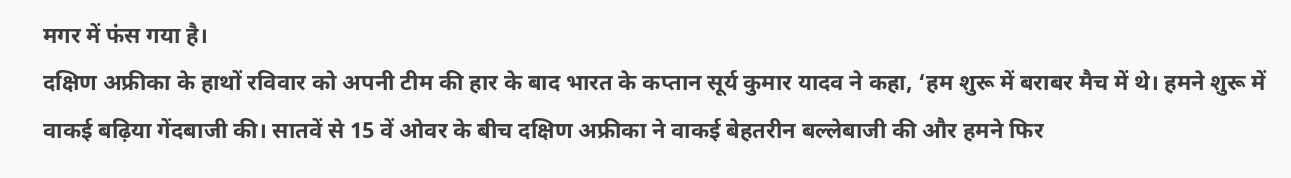मगर में फंस गया है।
दक्षिण अफ्रीका के हाथों रविवार को अपनी टीम की हार के बाद भारत के कप्तान सूर्य कुमार यादव ने कहा, ‘हम शुरू में बराबर मैच में थे। हमने शुरू में वाकई बढ़िया गेंदबाजी की। सातवें से 15 वें ओवर के बीच दक्षिण अफ्रीका ने वाकई बेहतरीन बल्लेबाजी की और हमने फिर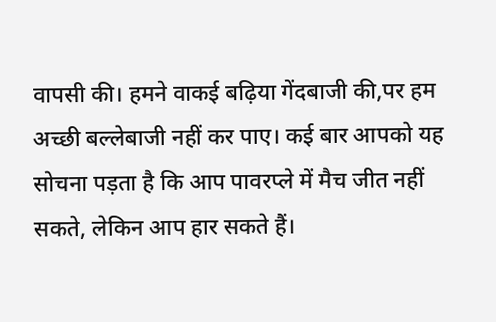वापसी की। हमने वाकई बढ़िया गेंदबाजी की,पर हम अच्छी बल्लेबाजी नहीं कर पाए। कई बार आपको यह सोचना पड़ता है कि आप पावरप्ले में मैच जीत नहीं सकते, लेकिन आप हार सकते हैं।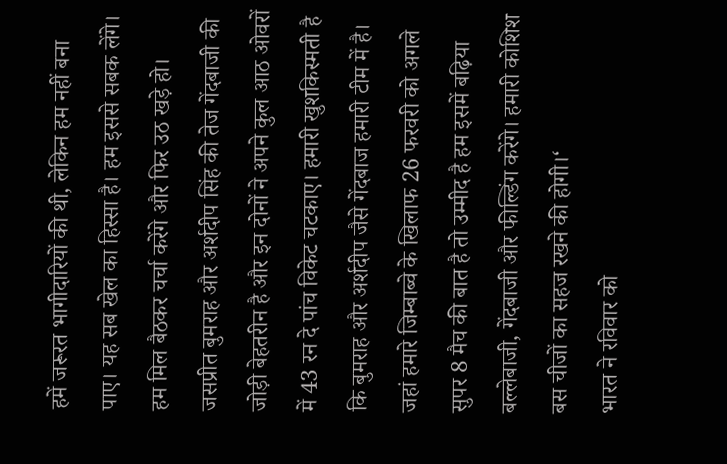हमें जरूरत भागीदारियों की थी, लेकिन हम नहीं बना पाए। यह सब खेल का हिस्सा है। हम इससे सबक लेंगे। हम मिल बैठकर चर्चा करेंगे और फिर उठ खड़े हो। जसप्रीत बुमराह और अर्शदीप सिंह की तेज गेंदबाजी की जोड़ी बेहतरीन है और इन दोनों ने अपने कुल आठ ओवरों में 43 रन दे पांच विकेट चटकाए। हमारी खुशकिस्मती है कि बुमराह और अर्शदीप जैसे गेंदबाज हमारी टीम में है। जहां हमारे जिम्बाब्वे के खिलाफ 26 फरवरी को अगले सुपर 8 मैच की बात है तो उम्मीद है हम इसमें बढ़िया बल्लेबाजी, गेंदबाजी और फील्डिंग करेंगे। हमारी कोशिश बस चीजों का सहज रखने की होगी।‘
भारत ने रविवार को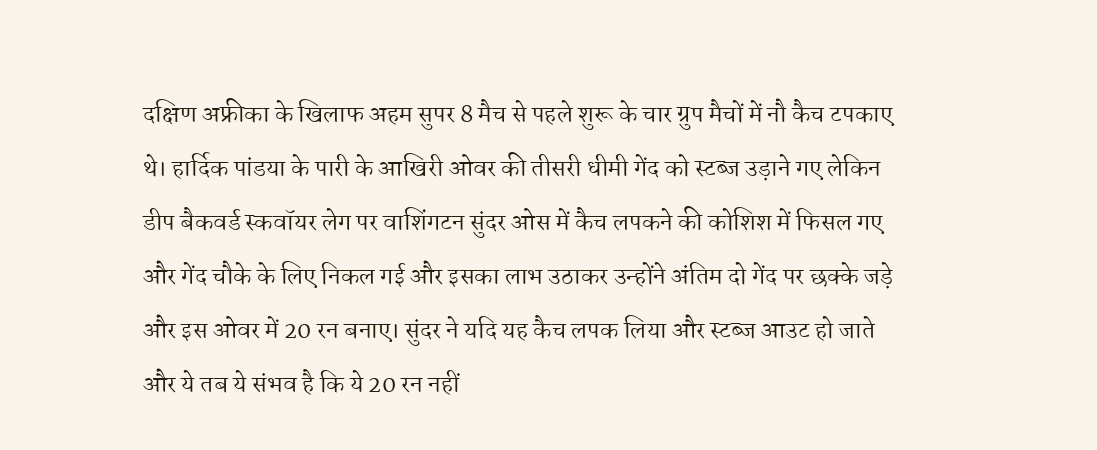दक्षिण अफ्रीका के खिलाफ अहम सुपर 8 मैच से पहले शुरू के चार ग्रुप मैचों में नौ कैच टपकाए थे। हार्दिक पांडया के पारी के आखिरी ओवर की तीसरी धीमी गेंद को स्टब्ज उड़ाने गए लेकिन डीप बैकवर्ड स्कवॉयर लेग पर वाशिंगटन सुंदर ओस में कैच लपकने की कोशिश में फिसल गए और गेंद चौके के लिए निकल गई और इसका लाभ उठाकर उन्होंने अंतिम दो गेंद पर छक्के जड़े और इस ओवर में 20 रन बनाए। सुंदर ने यदि यह कैच लपक लिया और स्टब्ज आउट हो जाते और ये तब ये संभव है कि ये 20 रन नहीं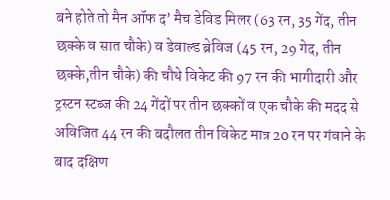बने होते तो मैन ऑफ द’ मैच डेविड मिलर (63 रन, 35 गेंद, तीन छक्के व सात चौके) व डेवाल्ड ब्रेविज (45 रन, 29 गेद, तीन छक्के,तीन चौके) की चौथे विकेट की 97 रन की भागीदारी और ट्रस्टन स्टब्ज की 24 गेंदों पर तीन छक्कों व एक चौके की मदद से अविजित 44 रन की बदौलत तीन विकेट मात्र 20 रन पर गंवाने के बाद दक्षिण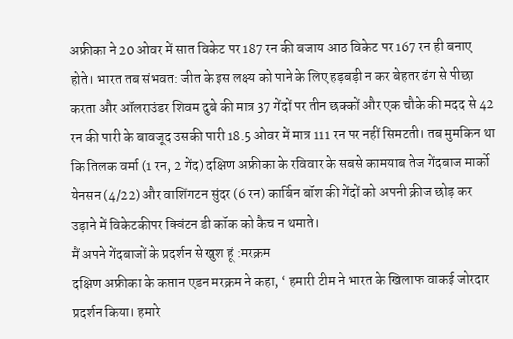अफ्रीका ने 20 ओवर में सात विकेट पर 187 रन की बजाय आठ विकेट पर 167 रन ही बनाए होते। भारत तब संभवत: जीत के इस लक्ष्य को पाने के लिए हड़बड़ी न कर बेहतर ढंग से पीछा करता और ऑलराउंडर शिवम दुबे की मात्र 37 गेंदों पर तीन छक्कों और एक चौके की मदद से 42 रन की पारी के बावजूद उसकी पारी 18.5 ओवर में मात्र 111 रन पर नहीं सिमटती। तब मुमकिन था कि तिलक वर्मा (1 रन, 2 गेंद) दक्षिण अफ्रीका के रविवार के सबसे कामयाब तेज गेंदबाज मार्को येनसन (4/22) और वाशिंगटन सुंदर (6 रन) कार्बिन बॉश की गेंदों को अपनी क्रीज छोड़ कर उड़ाने में विकेटकीपर क्विंटन डी कॉक को कैच न थमाते।
मैं अपने गेंदबाजों के प्रदर्शन से खुश हूं :मरक्रम
दक्षिण अफ्रीका के कप्तान एडन मरक्रम ने कहा, ‘ हमारी टीम ने भारत के खिलाफ वाकई जोरदार प्रदर्शन किया। हमारे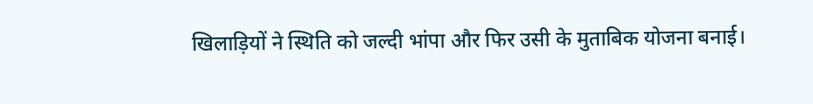खिलाड़ियों ने स्थिति को जल्दी भांपा और फिर उसी के मुताबिक योजना बनाई।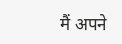मैं अपने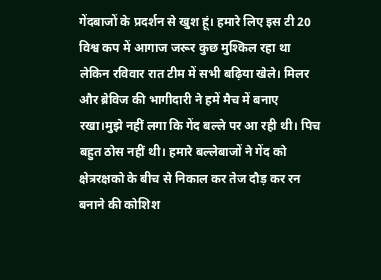गेंदबाजों के प्रदर्शन से खुश हूं। हमारे लिए इस टी 20 विश्व कप में आगाज जरूर कुछ मुश्किल रहा था लेकिन रविवार रात टीम में सभी बढ़िया खेले। मिलर और ब्रेविज की भागीदारी ने हमें मैच में बनाए रखा।मुझे नहीं लगा कि गेंद बल्ले पर आ रही थी। पिच बहुत ठोस नहीं थी। हमारे बल्लेबाजों ने गेंद को क्षेत्ररक्षको के बीच से निकाल कर तेज दौड़ कर रन बनाने की कोशिश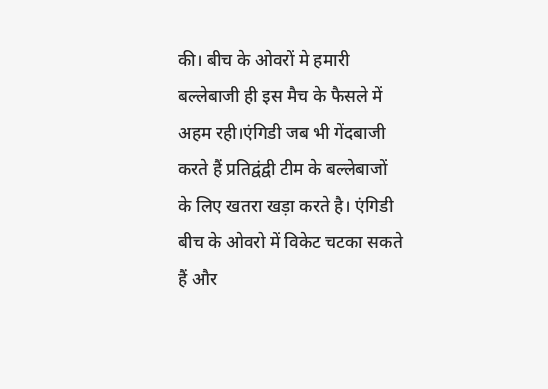की। बीच के ओवरों मे हमारी बल्लेबाजी ही इस मैच के फैसले में अहम रही।एंगिडी जब भी गेंदबाजी करते हैं प्रतिद्वंद्वी टीम के बल्लेबाजों के लिए खतरा खड़ा करते है। एंगिडी बीच के ओवरो में विकेट चटका सकते हैं और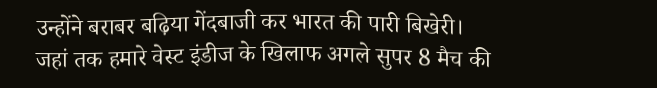उन्होंने बराबर बढ़िया गेंदबाजी कर भारत की पारी बिखेरी। जहां तक हमारे वेस्ट इंडीज के खिलाफ अगले सुपर 8 मैच की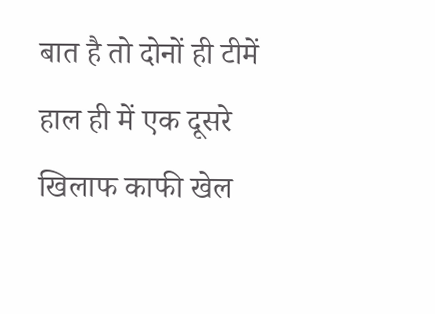बात है तो दोनों ही टीमें हाल ही में एक दूसरे खिलाफ काफी खेल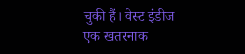चुकी हैं। वेस्ट इंडीज एक खतरनाक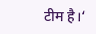टीम है।‘